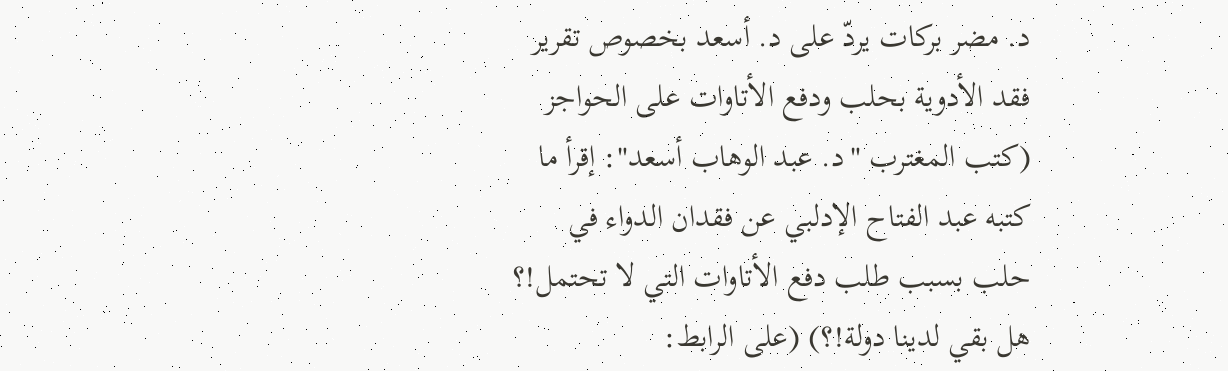د. مضر بركات يردّ على د. أسعد بخصوص تقرير فقد الأدوية بحلب ودفع الأتاوات على الحواجز
(كتب المغترب "د. عبد الوهاب أسعد": إقرأ ما كتبه عبد الفتاح الإدلبي عن فقدان الدواء في حلب بسبب طلب دفع الأتاوات التي لا تحتمل!؟ هل بقي لدينا دولة!؟) (على الرابط: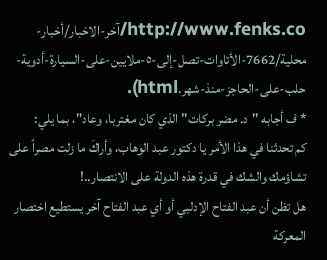http://www.fenks.co/آخر-الاخبار/أخبار-محلية/7662-الأتاوات-تصل-إلى-٥-ملايين-على-السيارة-أدوية-حلب-على-الحاجز-منذ-شهر.html).
* ف أجابه "د. مضر بركات" الذي كان مغتربا، وعاد"، بما يلي:
كم تحدثنا في هذا الأمر يا دكتور عبد الوهاب، وأراكَ ما زلت مصراً على تشاؤمك والشك في قدرة هذه الدولة على الانتصار..!
هل تظن أن عبد الفتاح الإدلبي أو أي عبد الفتاح آخر يستطيع اختصار المعركة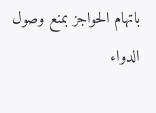باتهام الحواجز بمنع وصول الدواء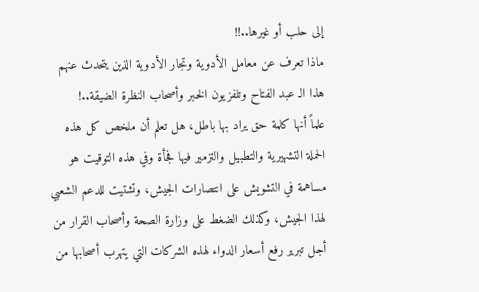إلى حلب أو غيرها..!!
ماذا تعرف عن معامل الأدوية وتجار الأدوية الذين يتحدث عنهم هذا الـ عبد الفتاح وتلفزيون الخبر وأصحاب النظرة الضيقة..!
علماً أنها كلمة حق يراد بها باطل، هل تعلم أن ملخص كل هذه الحملة التشهيرية والتطبيل والتزمير فيها فجأة وفي هذه التوقيت هو مساهمة في التشويش على انتصارات الجيش، وتشتيت للدعم الشعبي لهذا الجيش، وكذلك الضغط على وزارة الصحة وأصحاب القرار من أجل تبرير رفع أسعار الدواء لهذه الشركات التي يتهرب أصحابها من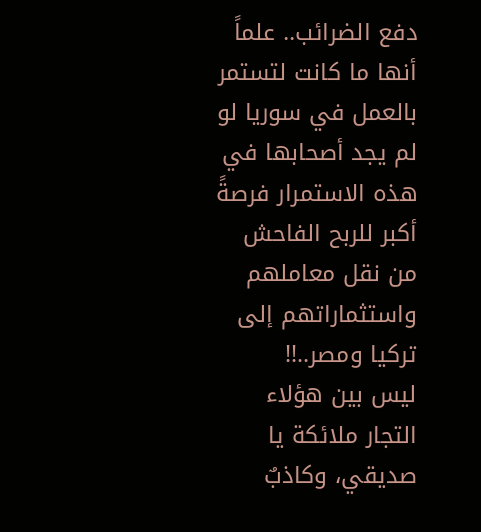دفع الضرائب.. علماً أنها ما كانت لتستمر بالعمل في سوريا لو لم يجد أصحابها في هذه الاستمرار فرصةً أكبر للربح الفاحش من نقل معاملهم واستثماراتهم إلى تركيا ومصر..!!
ليس بين هؤلاء التجار ملائكة يا صديقي، وكاذبٌ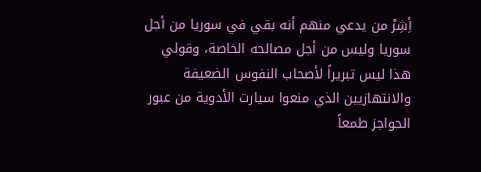أِشِرْ من يدعي منهم أنه بقي في سوريا من أجل سوريا وليس من أجل مصالحه الخاصة، وقولي هذا ليس تبريراً لأصحاب النفوس الضعيفة والانتهازيين الذي منعوا سيارت الأدوية من عبور الحواجز طمعاً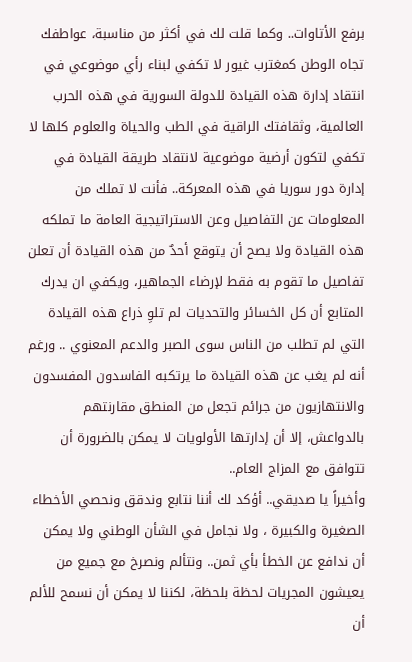برفع الأتاوات.. وكما قلت لك في أكثر من مناسبة، عواطفك تجاه الوطن كمغترب غيور لا تكفي لبناء رأي موضوعي في انتقاد إدارة هذه القيادة للدولة السورية في هذه الحرب العالمية، وثقافتك الراقية في الطب والحياة والعلوم كلها لا تكفي لتكون أرضية موضوعية لانتقاد طريقة القيادة في إدارة دور سوريا في هذه المعركة.. فأنت لا تملك من المعلومات عن التفاصيل وعن الاستراتيجية العامة ما تملكه هذه القيادة ولا يصح أن يتوقع أحدٌ من هذه القيادة أن تعلن تفاصيل ما تقوم به فقط لإرضاء الجماهير، ويكفي ان يدرك المتابع أن كل الخسائر والتحديات لم تلوِ ذراع هذه القيادة التي لم تطلب من الناس سوى الصبر والدعم المعنوي .. ورغم أنه لم يغب عن هذه القيادة ما يرتكبه الفاسدون المفسدون والانتهازيون من جرائم تجعل من المنطق مقارنتهم بالدواعش، إلا أن إدارتها الأولويات لا يمكن بالضرورة أن تتوافق مع المزاج العام..
وأخيراً يا صديقي.. أؤكد لك أننا نتابع وندقق ونحصي الأخطاء الصغيرة والكبيرة ، ولا نجامل في الشأن الوطني ولا يمكن أن ندافع عن الخطأ بأي ثمن.. ونتألم ونصرخ مع جميع من يعيشون المجريات لحظة بلحظة، لكننا لا يمكن أن نسمح للألم أن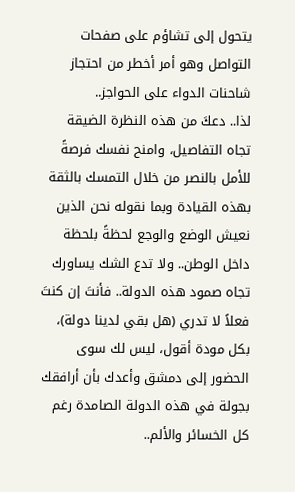يتحول إلى تشاؤم على صفحات التواصل وهو أمر أخطر من احتجاز شاحنات الدواء على الحواجز..
لذا.. دعكَ من هذه النظرة الضيقة تجاه التفاصيل، وامنح نفسك فرصةً للأمل بالنصر من خلال التمسك بالثقة بهذه القيادة وبما نقوله نحن الذين نعيش الوضع والوجع لحظةً بلحظة داخل الوطن.. ولا تدع الشك يساورك تجاه صمود هذه الدولة.. فأنتَ إن كنتَ فعلاً لا تدري (هل بقي لدينا دولة)، بكل مودة أقول، ليس لك سوى الحضور إلى دمشق وأعدك بأن أرافقك بجولة في هذه الدولة الصامدة رغم كل الخسائر والألم..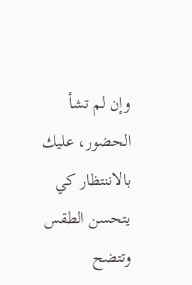وإن لم تشأ الحضور، عليك بالاننتظار كي يتحسن الطقس وتتضح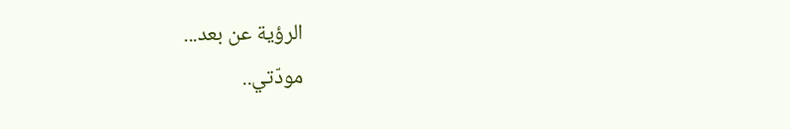الرؤية عن بعد...
مودّتي..